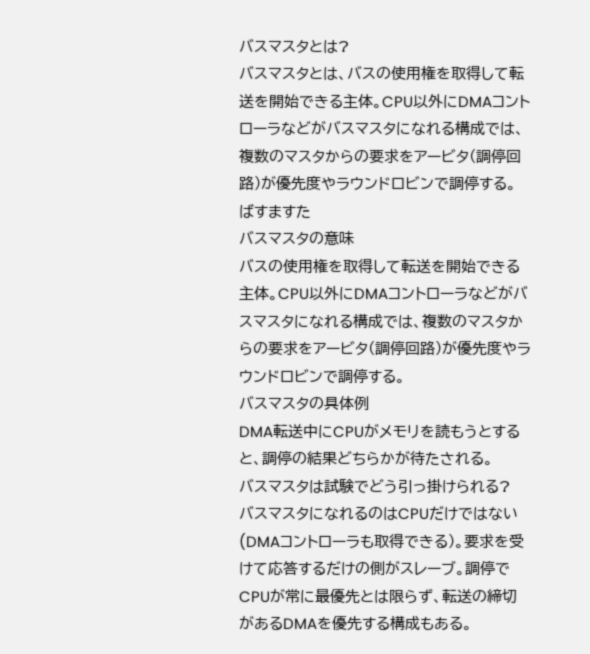バスマスタとは?
バスマスタとは、バスの使用権を取得して転送を開始できる主体。CPU以外にDMAコントローラなどがバスマスタになれる構成では、複数のマスタからの要求をアービタ(調停回路)が優先度やラウンドロビンで調停する。
ばすますた
バスマスタの意味
バスの使用権を取得して転送を開始できる主体。CPU以外にDMAコントローラなどがバスマスタになれる構成では、複数のマスタからの要求をアービタ(調停回路)が優先度やラウンドロビンで調停する。
バスマスタの具体例
DMA転送中にCPUがメモリを読もうとすると、調停の結果どちらかが待たされる。
バスマスタは試験でどう引っ掛けられる?
バスマスタになれるのはCPUだけではない(DMAコントローラも取得できる)。要求を受けて応答するだけの側がスレーブ。調停でCPUが常に最優先とは限らず、転送の締切があるDMAを優先する構成もある。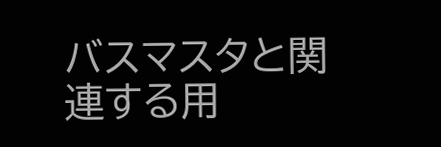バスマスタと関連する用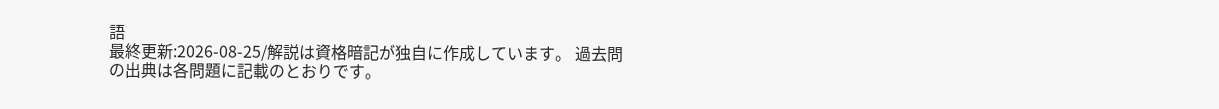語
最終更新:2026-08-25/解説は資格暗記が独自に作成しています。 過去問の出典は各問題に記載のとおりです。